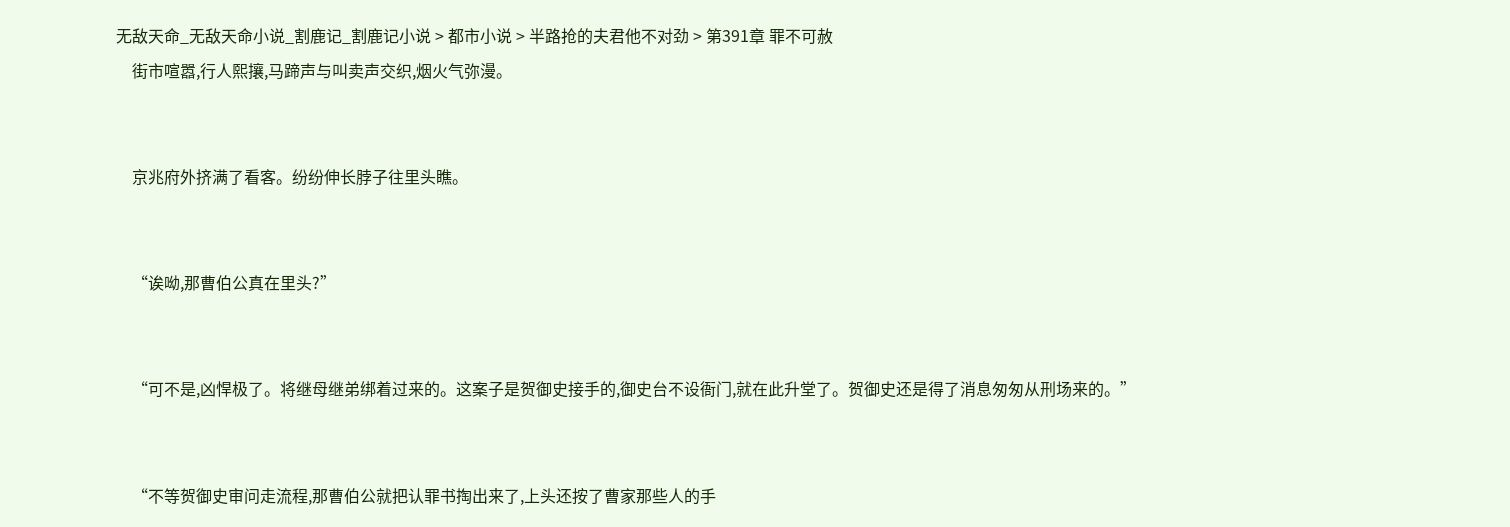无敌天命_无敌天命小说_割鹿记_割鹿记小说 > 都市小说 > 半路抢的夫君他不对劲 > 第391章 罪不可赦
    街市喧嚣,行人熙攘,马蹄声与叫卖声交织,烟火气弥漫。


    京兆府外挤满了看客。纷纷伸长脖子往里头瞧。


    “诶呦,那曹伯公真在里头?”


    “可不是,凶悍极了。将继母继弟绑着过来的。这案子是贺御史接手的,御史台不设衙门,就在此升堂了。贺御史还是得了消息匆匆从刑场来的。”


    “不等贺御史审问走流程,那曹伯公就把认罪书掏出来了,上头还按了曹家那些人的手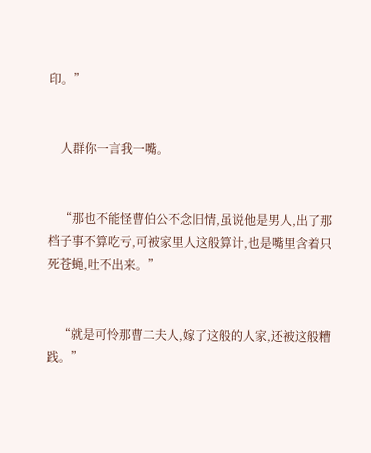印。”


    人群你一言我一嘴。


    “那也不能怪曹伯公不念旧情,虽说他是男人,出了那档子事不算吃亏,可被家里人这般算计,也是嘴里含着只死苍蝇,吐不出来。”


    “就是可怜那曹二夫人,嫁了这般的人家,还被这般糟践。”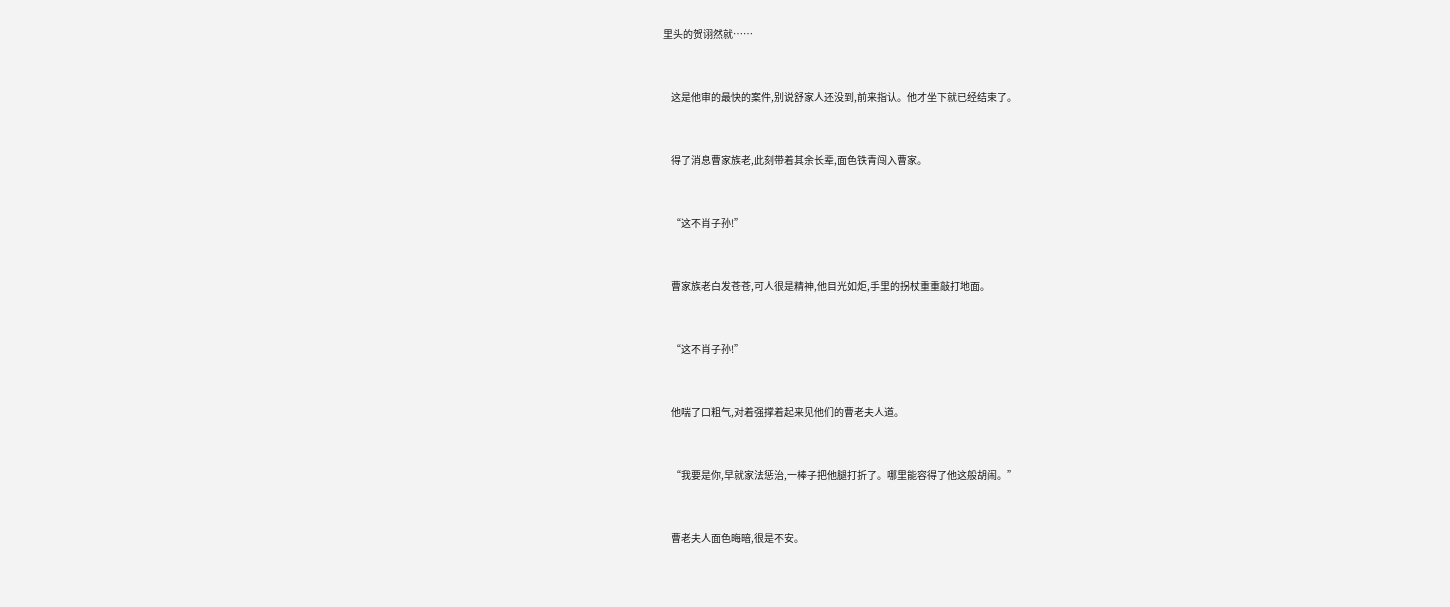里头的贺诩然就……


    这是他审的最快的案件,别说舒家人还没到,前来指认。他才坐下就已经结束了。


    得了消息曹家族老,此刻带着其余长辈,面色铁青闯入曹家。


    “这不肖子孙!”


    曹家族老白发苍苍,可人很是精神,他目光如炬,手里的拐杖重重敲打地面。


    “这不肖子孙!”


    他喘了口粗气,对着强撑着起来见他们的曹老夫人道。


    “我要是你,早就家法惩治,一棒子把他腿打折了。哪里能容得了他这般胡闹。”


    曹老夫人面色晦暗,很是不安。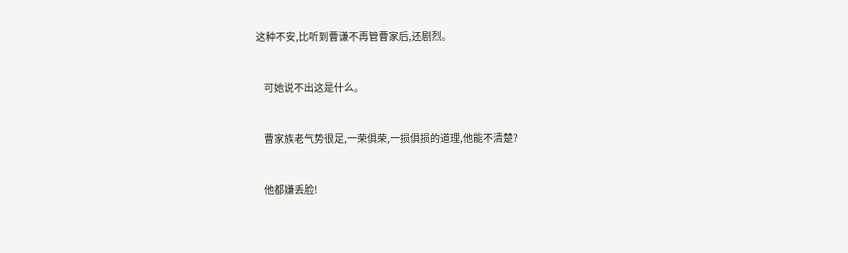这种不安,比听到曹谦不再管曹家后,还剧烈。


    可她说不出这是什么。


    曹家族老气势很足,一荣俱荣,一损俱损的道理,他能不清楚?


    他都嫌丢脸!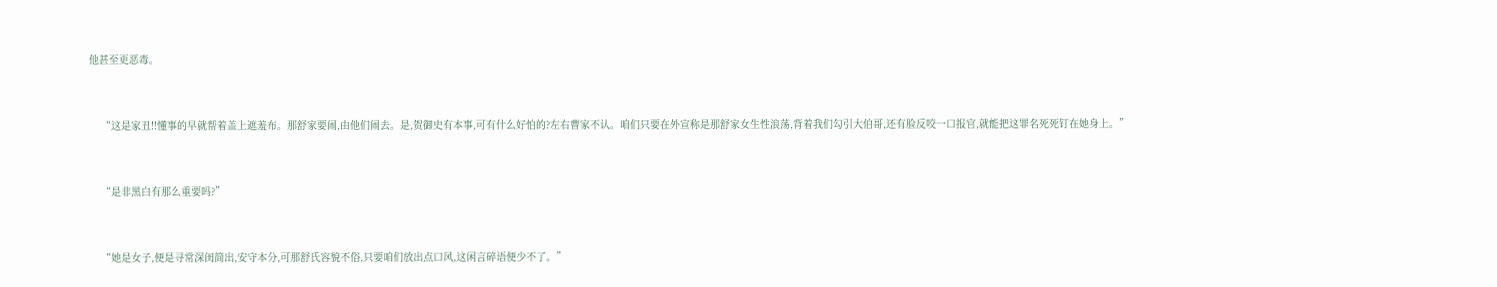他甚至更恶毒。


    “这是家丑!!懂事的早就帮着盖上遮羞布。那舒家要闹,由他们闹去。是,贺御史有本事,可有什么好怕的?左右曹家不认。咱们只要在外宣称是那舒家女生性浪荡,背着我们勾引大伯哥,还有脸反咬一口报官,就能把这罪名死死钉在她身上。”


    “是非黑白有那么重要吗?”


    “她是女子,便是寻常深闺简出,安守本分,可那舒氏容貌不俗,只要咱们放出点口风,这闲言碎语便少不了。”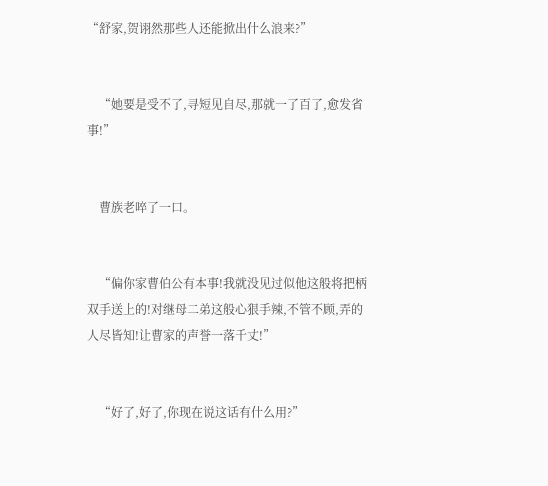“舒家,贺诩然那些人还能掀出什么浪来?”


    “她要是受不了,寻短见自尽,那就一了百了,愈发省事!”


    曹族老啐了一口。


    “偏你家曹伯公有本事!我就没见过似他这般将把柄双手送上的!对继母二弟这般心狠手辣,不管不顾,弄的人尽皆知!让曹家的声誉一落千丈!”


    “好了,好了,你现在说这话有什么用?”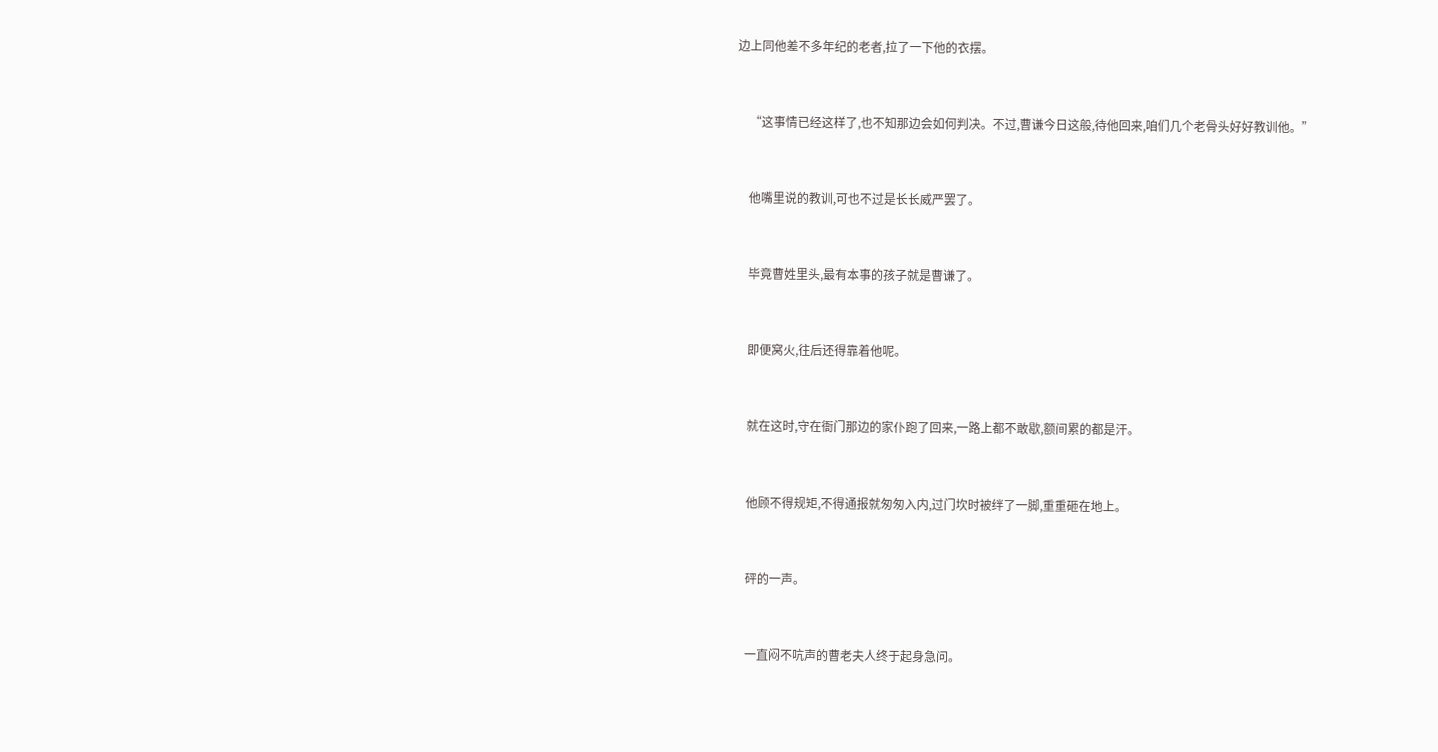边上同他差不多年纪的老者,拉了一下他的衣摆。


    “这事情已经这样了,也不知那边会如何判决。不过,曹谦今日这般,待他回来,咱们几个老骨头好好教训他。”


    他嘴里说的教训,可也不过是长长威严罢了。


    毕竟曹姓里头,最有本事的孩子就是曹谦了。


    即便窝火,往后还得靠着他呢。


    就在这时,守在衙门那边的家仆跑了回来,一路上都不敢歇,额间累的都是汗。


    他顾不得规矩,不得通报就匆匆入内,过门坎时被绊了一脚,重重砸在地上。


    砰的一声。


    一直闷不吭声的曹老夫人终于起身急问。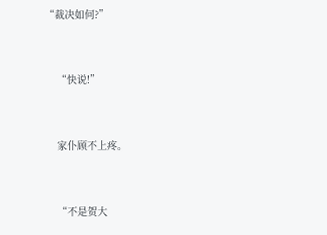“裁决如何?”


    “快说!”


    家仆顾不上疼。


    “不是贺大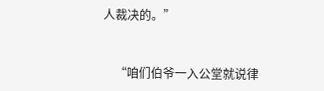人裁决的。”


    “咱们伯爷一入公堂就说律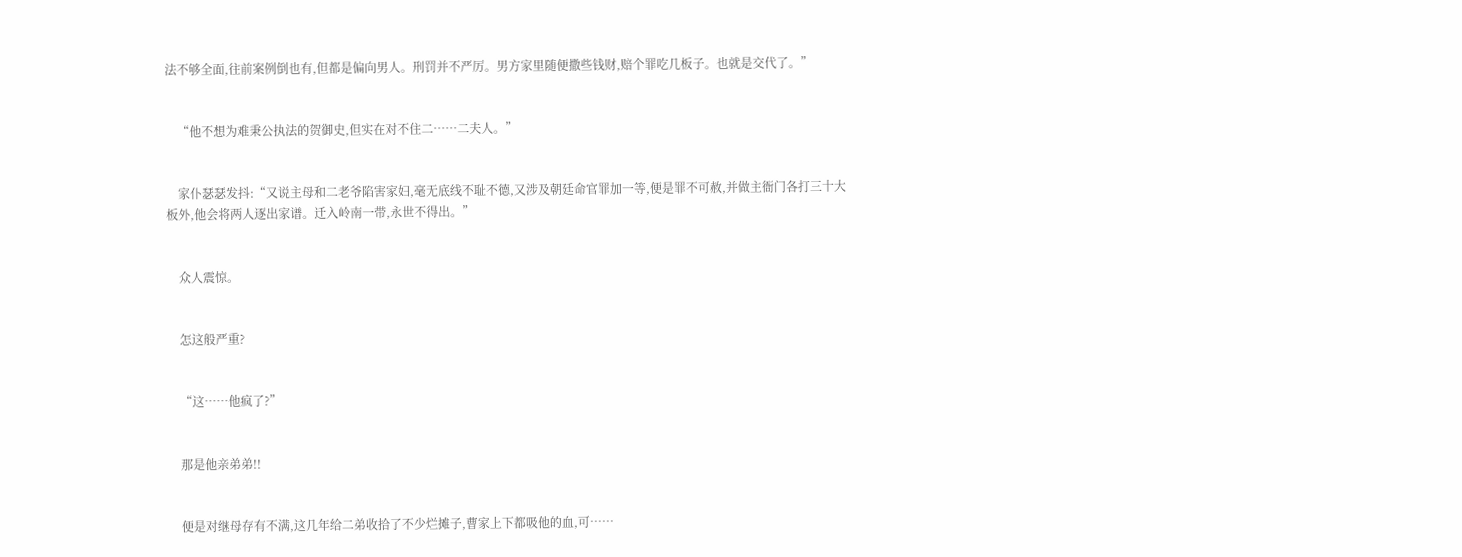法不够全面,往前案例倒也有,但都是偏向男人。刑罚并不严厉。男方家里随便撒些钱财,赔个罪吃几板子。也就是交代了。”


    “他不想为难秉公执法的贺御史,但实在对不住二……二夫人。”


    家仆瑟瑟发抖:“又说主母和二老爷陷害家妇,毫无底线不耻不德,又涉及朝廷命官罪加一等,便是罪不可赦,并做主衙门各打三十大板外,他会将两人逐出家谱。迁入岭南一带,永世不得出。”


    众人震惊。


    怎这般严重?


    “这……他疯了?”


    那是他亲弟弟!!


    便是对继母存有不满,这几年给二弟收拾了不少烂摊子,曹家上下都吸他的血,可……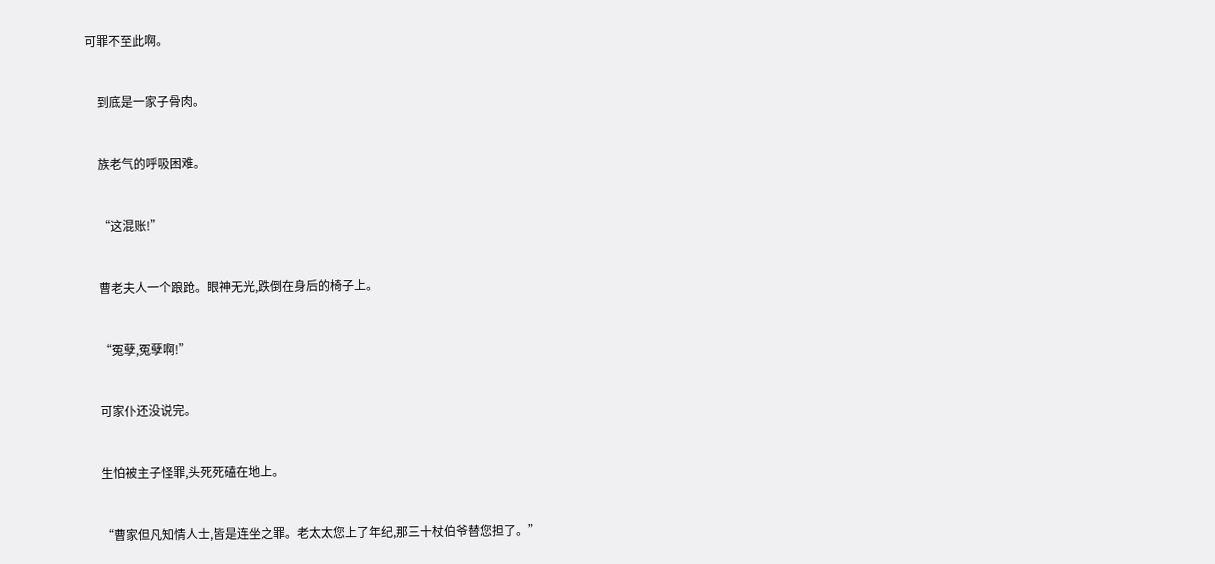可罪不至此啊。


    到底是一家子骨肉。


    族老气的呼吸困难。


    “这混账!”


    曹老夫人一个踉跄。眼神无光,跌倒在身后的椅子上。


    “冤孽,冤孽啊!”


    可家仆还没说完。


    生怕被主子怪罪,头死死磕在地上。


    “曹家但凡知情人士,皆是连坐之罪。老太太您上了年纪,那三十杖伯爷替您担了。”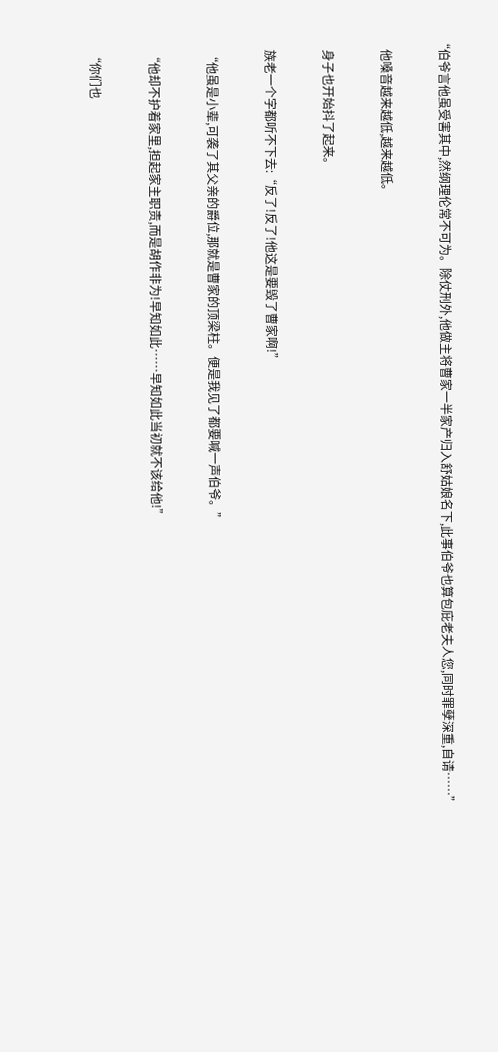“伯爷言他虽受害其中,然纲理伦常不可为。除仗刑外,他做主将曹家一半家产归入舒姑娘名下,此事伯爷也算包庇老夫人您,同时罪孽深重,自请……”


    他嗓音越来越低,越来越低。


    身子也开始抖了起来。


    族老一个字都听不下去:“反了!反了!他这是要毁了曹家啊!”


    “他虽是小辈,可袭了其父亲的爵位,那就是曹家的顶梁柱。便是我见了都要喊一声伯爷。”


    “他却不护着家里,担起家主职责,而是胡作非为!早知如此……早知如此当初就不该给他!”


    “你们也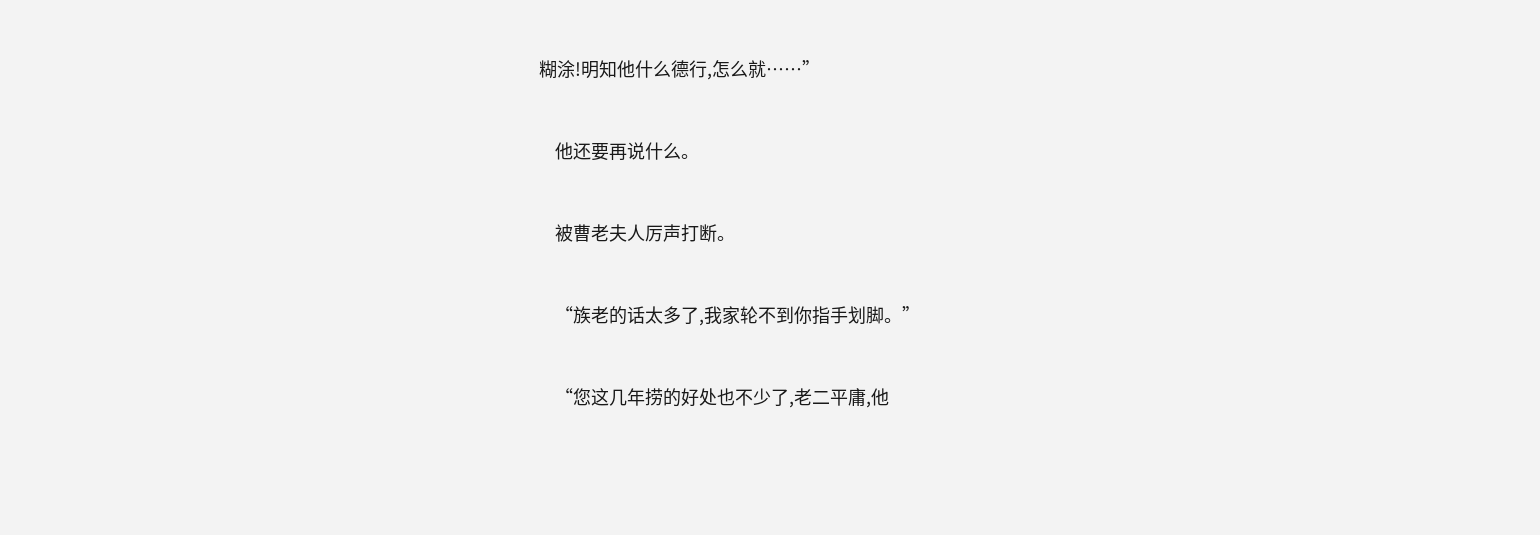糊涂!明知他什么德行,怎么就……”


    他还要再说什么。


    被曹老夫人厉声打断。


    “族老的话太多了,我家轮不到你指手划脚。”


    “您这几年捞的好处也不少了,老二平庸,他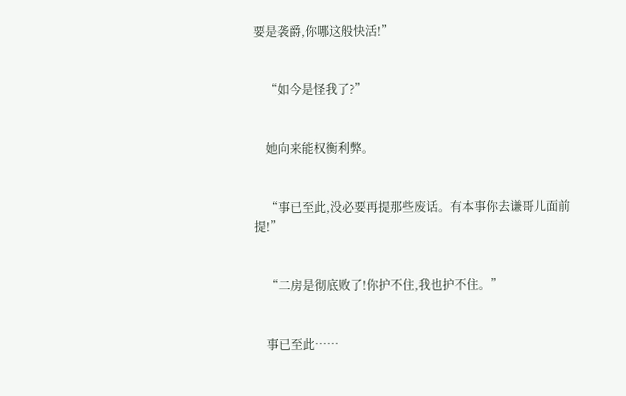要是袭爵,你哪这般快活!”


    “如今是怪我了?”


    她向来能权衡利弊。


    “事已至此,没必要再提那些废话。有本事你去谦哥儿面前提!”


    “二房是彻底败了!你护不住,我也护不住。”


    事已至此……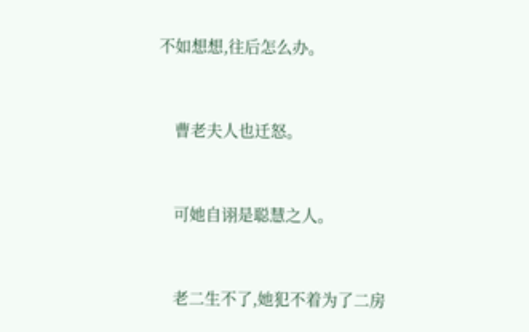不如想想,往后怎么办。


    曹老夫人也迁怒。


    可她自诩是聪慧之人。


    老二生不了,她犯不着为了二房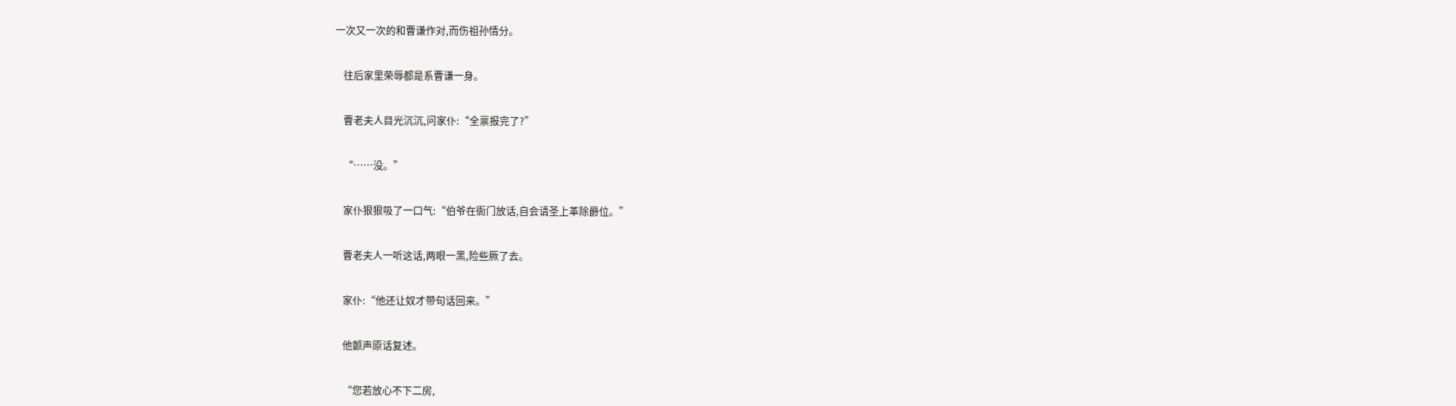一次又一次的和曹谦作对,而伤祖孙情分。


    往后家里荣辱都是系曹谦一身。


    曹老夫人目光沉沉,问家仆:“全禀报完了?”


    “……没。”


    家仆狠狠吸了一口气:“伯爷在衙门放话,自会请圣上革除爵位。”


    曹老夫人一听这话,两眼一黑,险些厥了去。


    家仆:“他还让奴才带句话回来。”


    他颤声原话复述。


    “您若放心不下二房,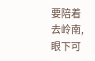要陪着去岭南,眼下可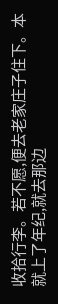收拾行李。若不愿,便去老家庄子住下。本就上了年纪,就去那边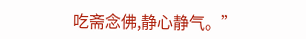吃斋念佛,静心静气。”